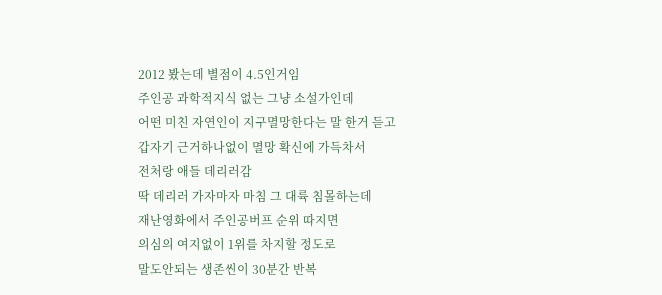2012 봤는데 별점이 4.5인거임
주인공 과학적지식 없는 그냥 소설가인데
어떤 미친 자연인이 지구멸망한다는 말 한거 듣고
갑자기 근거하나없이 멸망 확신에 가득차서
전처랑 애들 데리러감
딱 데리러 가자마자 마침 그 대륙 침몰하는데
재난영화에서 주인공버프 순위 따지면
의심의 여지없이 1위를 차지할 정도로
말도안되는 생존씬이 30분간 반복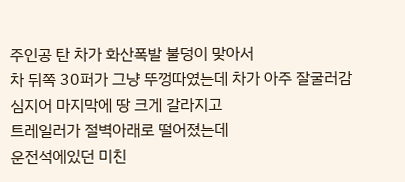주인공 탄 차가 화산폭발 불덩이 맞아서
차 뒤쪽 30퍼가 그냥 뚜껑따였는데 차가 아주 잘굴러감
심지어 마지막에 땅 크게 갈라지고
트레일러가 절벽아래로 떨어졌는데
운전석에있던 미친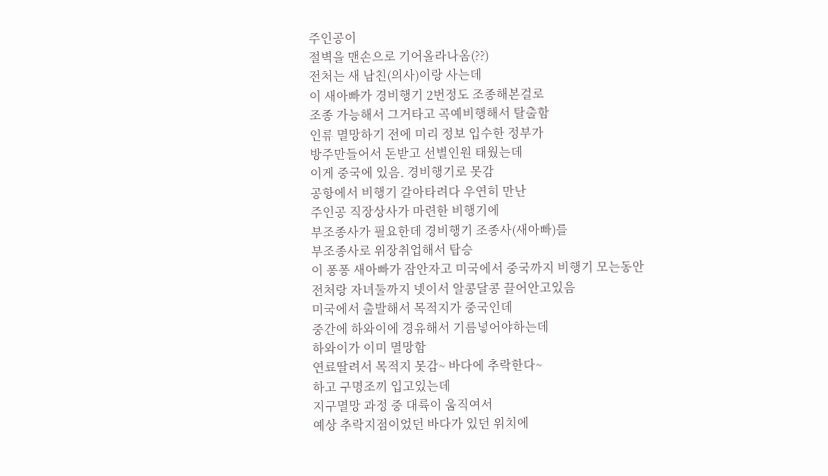주인공이
절벽을 맨손으로 기어올라나옴(??)
전처는 새 남친(의사)이랑 사는데
이 새아빠가 경비행기 2번정도 조종해본걸로
조종 가능해서 그거타고 곡예비행해서 탈출함
인류 멸망하기 전에 미리 정보 입수한 정부가
방주만들어서 돈받고 선별인원 태웠는데
이게 중국에 있음. 경비행기로 못감
공항에서 비행기 갈아타려다 우연히 만난
주인공 직장상사가 마련한 비행기에
부조종사가 필요한데 경비행기 조종사(새아빠)를
부조종사로 위장취업해서 탑승
이 퐁퐁 새아빠가 잠안자고 미국에서 중국까지 비행기 모는동안
전처랑 자녀둘까지 넷이서 알콩달콩 끌어안고있음
미국에서 출발해서 목적지가 중국인데
중간에 하와이에 경유해서 기름넣어야하는데
하와이가 이미 멸망함
연료딸려서 목적지 못감~ 바다에 추락한다~
하고 구명조끼 입고있는데
지구멸망 과정 중 대륙이 움직여서
예상 추락지점이었던 바다가 있던 위치에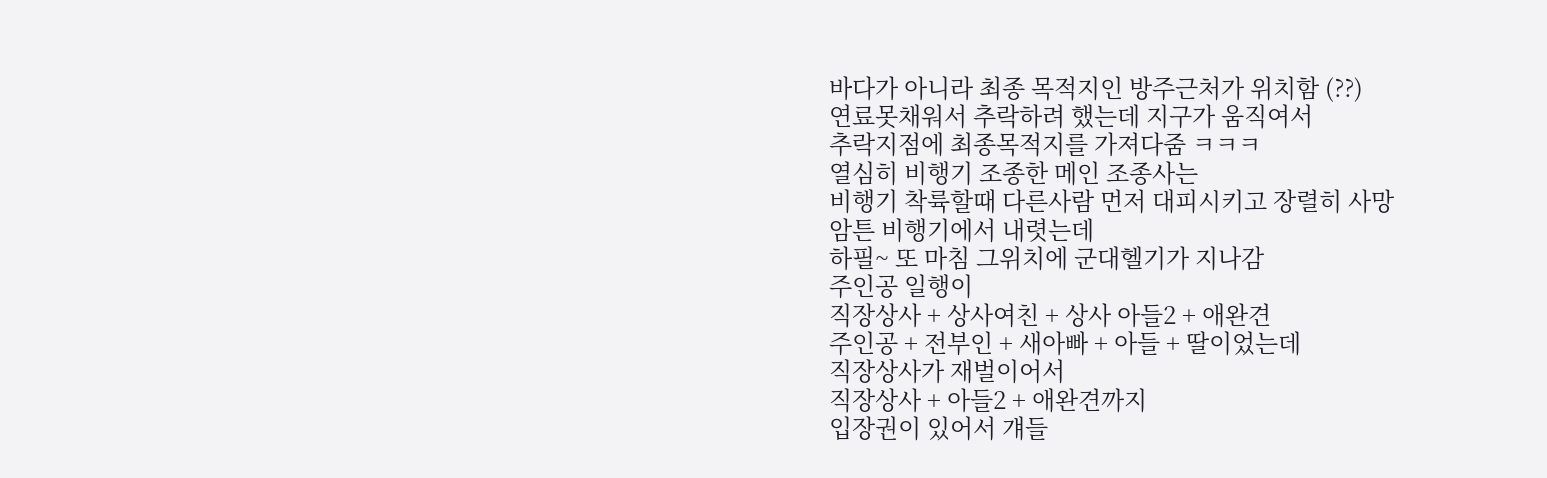바다가 아니라 최종 목적지인 방주근처가 위치함 (??)
연료못채워서 추락하려 했는데 지구가 움직여서
추락지점에 최종목적지를 가져다줌 ㅋㅋㅋ
열심히 비행기 조종한 메인 조종사는
비행기 착륙할때 다른사람 먼저 대피시키고 장렬히 사망
암튼 비행기에서 내렷는데
하필~ 또 마침 그위치에 군대헬기가 지나감
주인공 일행이
직장상사 + 상사여친 + 상사 아들2 + 애완견
주인공 + 전부인 + 새아빠 + 아들 + 딸이었는데
직장상사가 재벌이어서
직장상사 + 아들2 + 애완견까지
입장권이 있어서 걔들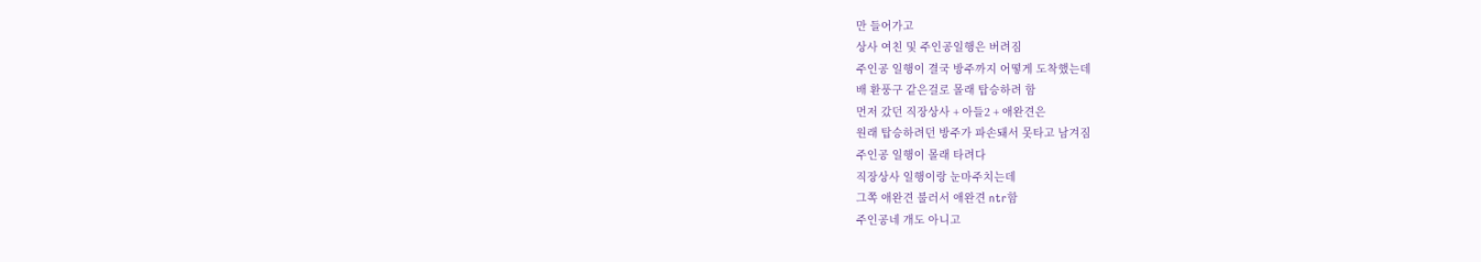만 들어가고
상사 여친 및 주인공일행은 버려짐
주인공 일행이 결국 방주까지 어떻게 도착했는데
배 환풍구 같은걸로 몰래 탑승하려 함
먼저 갔던 직장상사 + 아들2 + 애완견은
원래 탑승하려던 방주가 파손돼서 못타고 남겨짐
주인공 일행이 몰래 타려다
직장상사 일행이랑 눈마주치는데
그쪽 애완견 불러서 애완견 ntr함
주인공네 개도 아니고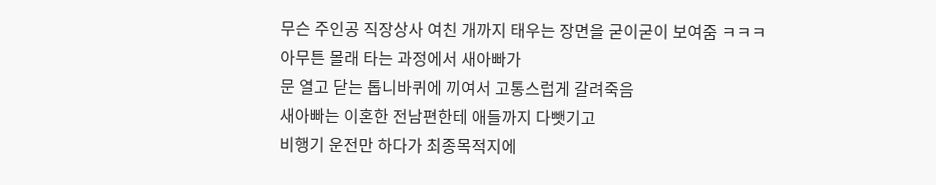무슨 주인공 직장상사 여친 개까지 태우는 장면을 굳이굳이 보여줌 ㅋㅋㅋ
아무튼 몰래 타는 과정에서 새아빠가
문 열고 닫는 톱니바퀴에 끼여서 고통스럽게 갈려죽음
새아빠는 이혼한 전남편한테 애들까지 다뺏기고
비행기 운전만 하다가 최종목적지에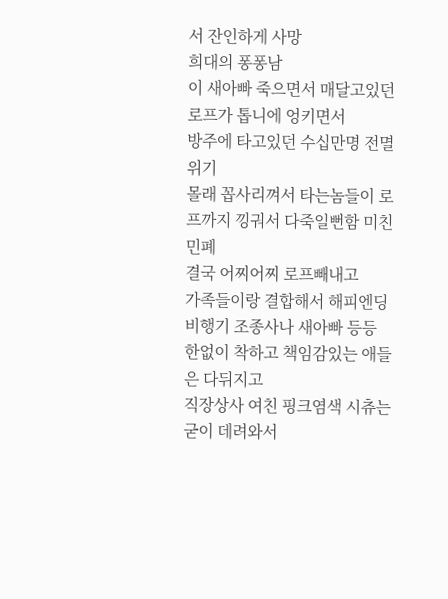서 잔인하게 사망
희대의 퐁퐁남
이 새아빠 죽으면서 매달고있던 로프가 톱니에 엉키면서
방주에 타고있던 수십만명 전멸위기
몰래 꼽사리껴서 타는놈들이 로프까지 낑궈서 다죽일뻔함 미친 민폐
결국 어찌어찌 로프빼내고
가족들이랑 결합해서 해피엔딩
비행기 조종사나 새아빠 등등
한없이 착하고 책임감있는 애들은 다뒤지고
직장상사 여친 핑크염색 시츄는 굳이 데려와서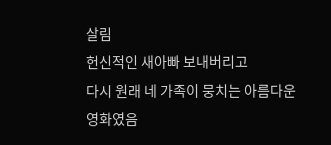살림
헌신적인 새아빠 보내버리고
다시 원래 네 가족이 뭉치는 아름다운 영화였음